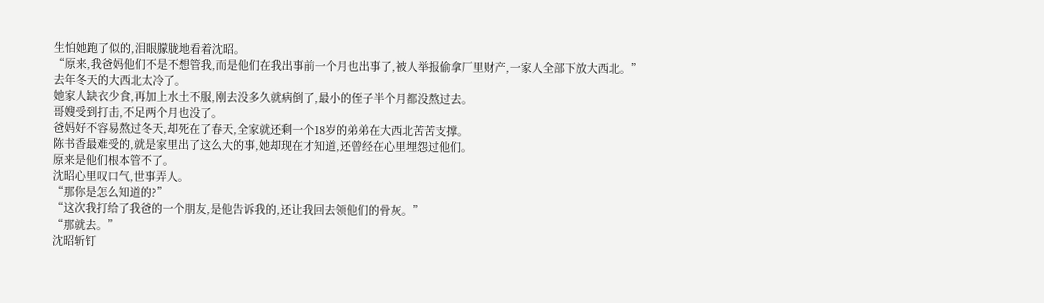生怕她跑了似的,泪眼朦胧地看着沈昭。
“原来,我爸妈他们不是不想管我,而是他们在我出事前一个月也出事了,被人举报偷拿厂里财产,一家人全部下放大西北。”
去年冬天的大西北太冷了。
她家人缺衣少食,再加上水土不服,刚去没多久就病倒了,最小的侄子半个月都没熬过去。
哥嫂受到打击,不足两个月也没了。
爸妈好不容易熬过冬天,却死在了春天,全家就还剩一个18岁的弟弟在大西北苦苦支撑。
陈书香最难受的,就是家里出了这么大的事,她却现在才知道,还曾经在心里埋怨过他们。
原来是他们根本管不了。
沈昭心里叹口气,世事弄人。
“那你是怎么知道的?”
“这次我打给了我爸的一个朋友,是他告诉我的,还让我回去领他们的骨灰。”
“那就去。”
沈昭斩钉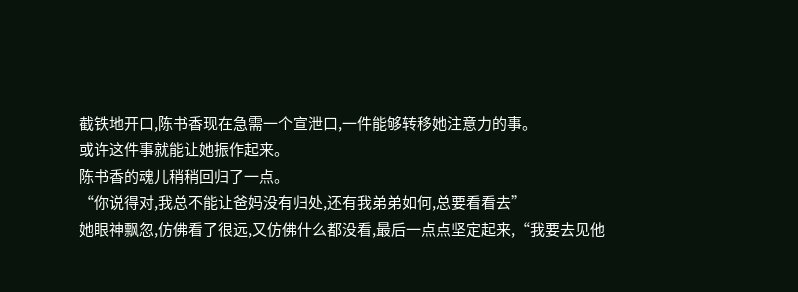截铁地开口,陈书香现在急需一个宣泄口,一件能够转移她注意力的事。
或许这件事就能让她振作起来。
陈书香的魂儿稍稍回归了一点。
“你说得对,我总不能让爸妈没有归处,还有我弟弟如何,总要看看去”
她眼神飘忽,仿佛看了很远,又仿佛什么都没看,最后一点点坚定起来,“我要去见他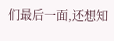们最后一面,还想知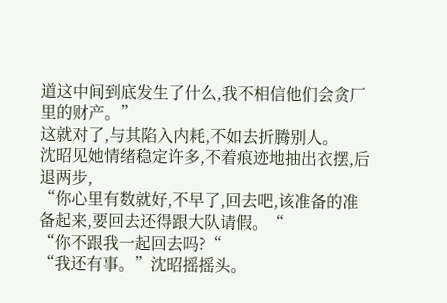道这中间到底发生了什么,我不相信他们会贪厂里的财产。”
这就对了,与其陷入内耗,不如去折腾别人。
沈昭见她情绪稳定许多,不着痕迹地抽出衣摆,后退两步,
“你心里有数就好,不早了,回去吧,该准备的准备起来,要回去还得跟大队请假。“
“你不跟我一起回去吗?“
“我还有事。”沈昭摇摇头。